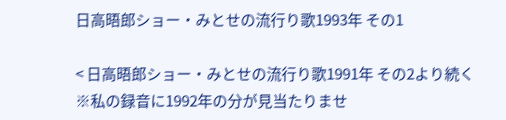日高晤郎ショー・みとせの流行り歌1993年 その1

< 日高晤郎ショー・みとせの流行り歌1991年 その2より続く
※私の録音に1992年の分が見当たりませ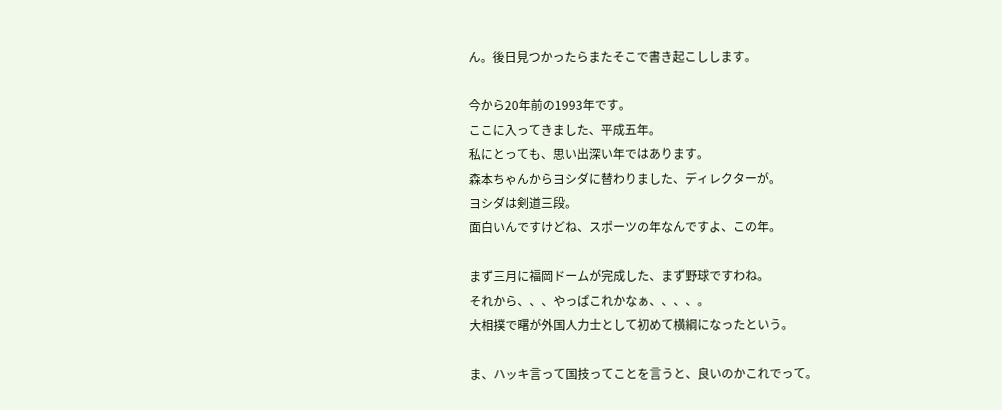ん。後日見つかったらまたそこで書き起こしします。

今から20年前の1993年です。
ここに入ってきました、平成五年。
私にとっても、思い出深い年ではあります。
森本ちゃんからヨシダに替わりました、ディレクターが。
ヨシダは剣道三段。
面白いんですけどね、スポーツの年なんですよ、この年。

まず三月に福岡ドームが完成した、まず野球ですわね。
それから、、、やっぱこれかなぁ、、、、。
大相撲で曙が外国人力士として初めて横綱になったという。

ま、ハッキ言って国技ってことを言うと、良いのかこれでって。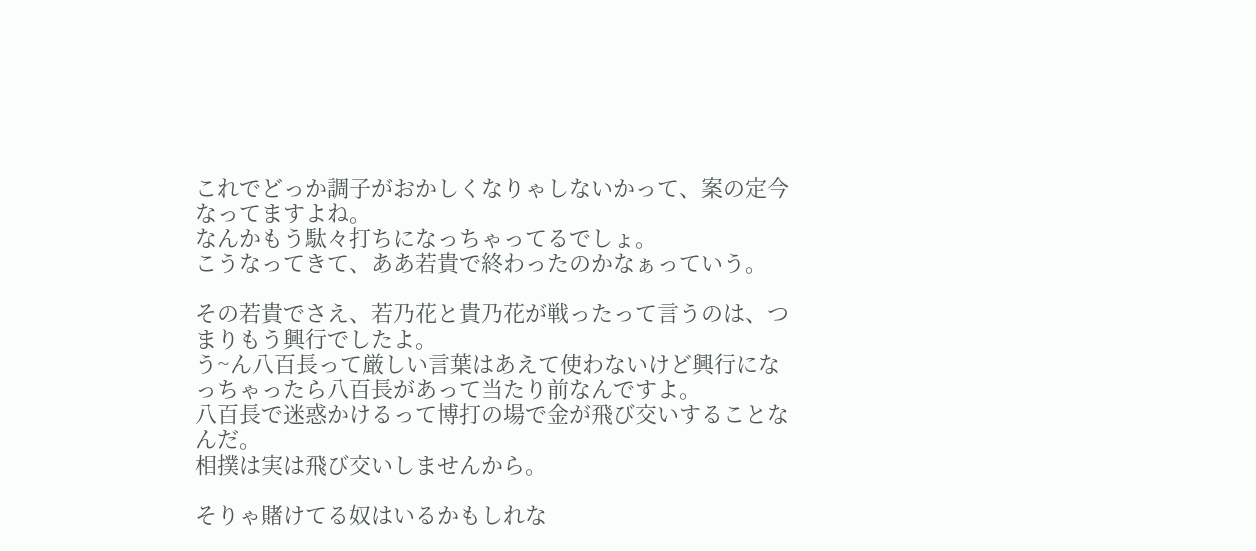これでどっか調子がおかしくなりゃしないかって、案の定今なってますよね。
なんかもう駄々打ちになっちゃってるでしょ。
こうなってきて、ああ若貴で終わったのかなぁっていう。

その若貴でさえ、若乃花と貴乃花が戦ったって言うのは、つまりもう興行でしたよ。
う~ん八百長って厳しい言葉はあえて使わないけど興行になっちゃったら八百長があって当たり前なんですよ。
八百長で迷惑かけるって博打の場で金が飛び交いすることなんだ。
相撲は実は飛び交いしませんから。

そりゃ賭けてる奴はいるかもしれな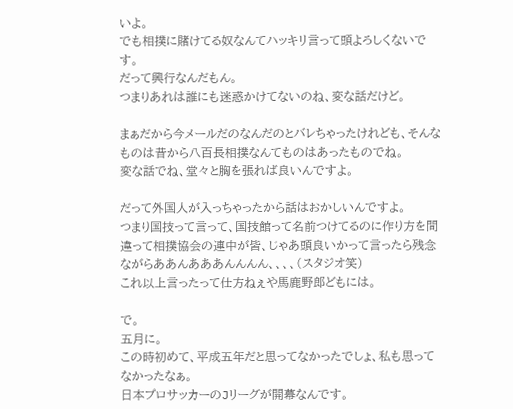いよ。
でも相撲に賭けてる奴なんてハッキリ言って頭よろしくないです。
だって興行なんだもん。
つまりあれは誰にも迷惑かけてないのね、変な話だけど。

まぁだから今メールだのなんだのとバレちゃったけれども、そんなものは昔から八百長相撲なんてものはあったものでね。
変な話でね、堂々と胸を張れば良いんですよ。

だって外国人が入っちゃったから話はおかしいんですよ。
つまり国技って言って、国技館って名前つけてるのに作り方を間違って相撲協会の連中が皆、じゃあ頭良いかって言ったら残念ながらああんあああんんんん、、、、(スタジオ笑)
これ以上言ったって仕方ねぇや馬鹿野郎どもには。

で。
五月に。
この時初めて、平成五年だと思ってなかったでしょ、私も思ってなかったなぁ。
日本プロサッカーのJリーグが開幕なんです。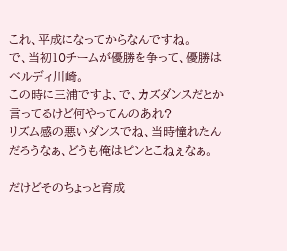これ、平成になってからなんですね。
で、当初10チームが優勝を争って、優勝はベルディ川崎。
この時に三浦ですよ、で、カズダンスだとか言ってるけど何やってんのあれ?
リズム感の悪いダンスでね、当時憧れたんだろうなぁ、どうも俺はピンとこねぇなぁ。

だけどそのちょっと育成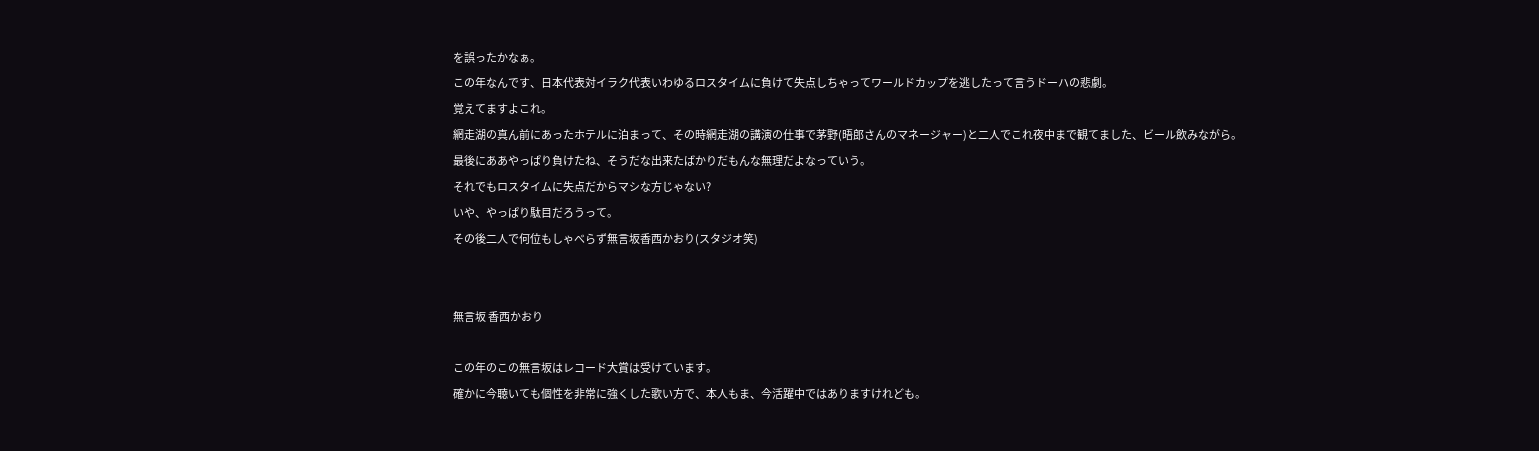を誤ったかなぁ。
この年なんです、日本代表対イラク代表いわゆるロスタイムに負けて失点しちゃってワールドカップを逃したって言うドーハの悲劇。
覚えてますよこれ。
網走湖の真ん前にあったホテルに泊まって、その時網走湖の講演の仕事で茅野(晤郎さんのマネージャー)と二人でこれ夜中まで観てました、ビール飲みながら。
最後にああやっぱり負けたね、そうだな出来たばかりだもんな無理だよなっていう。
それでもロスタイムに失点だからマシな方じゃない?
いや、やっぱり駄目だろうって。
その後二人で何位もしゃべらず無言坂香西かおり(スタジオ笑)


無言坂 香西かおり

この年のこの無言坂はレコード大賞は受けています。
確かに今聴いても個性を非常に強くした歌い方で、本人もま、今活躍中ではありますけれども。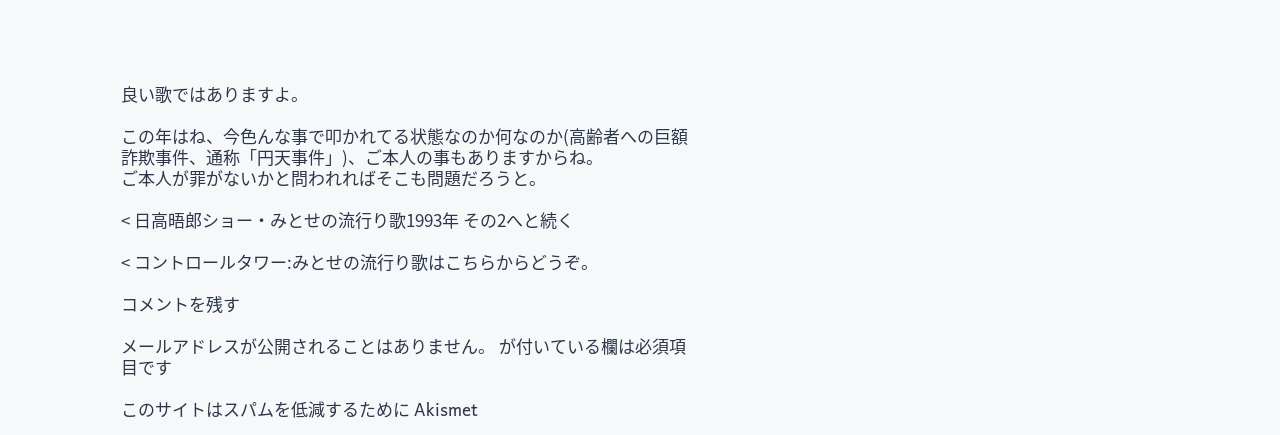良い歌ではありますよ。

この年はね、今色んな事で叩かれてる状態なのか何なのか(高齢者への巨額詐欺事件、通称「円天事件」)、ご本人の事もありますからね。
ご本人が罪がないかと問われればそこも問題だろうと。

< 日高晤郎ショー・みとせの流行り歌1993年 その2へと続く

< コントロールタワー:みとせの流行り歌はこちらからどうぞ。

コメントを残す

メールアドレスが公開されることはありません。 が付いている欄は必須項目です

このサイトはスパムを低減するために Akismet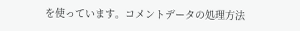を使っています。コメントデータの処理方法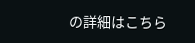の詳細はこちら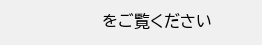をご覧ください